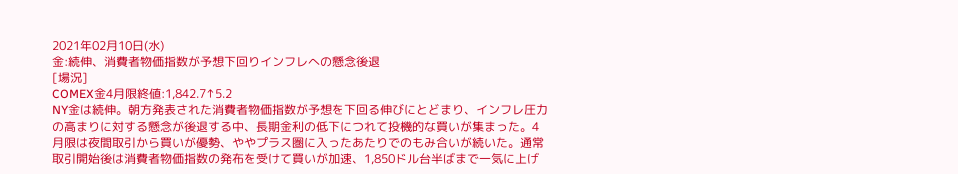2021年02月10日(水)
金:続伸、消費者物価指数が予想下回りインフレへの懸念後退
[場況]
COMEX金4月限終値:1,842.7↑5.2
NY金は続伸。朝方発表された消費者物価指数が予想を下回る伸びにとどまり、インフレ圧力の高まりに対する懸念が後退する中、長期金利の低下につれて投機的な買いが集まった。4月限は夜間取引から買いが優勢、ややプラス圏に入ったあたりでのもみ合いが続いた。通常取引開始後は消費者物価指数の発布を受けて買いが加速、1,850ドル台半ばまで一気に上げ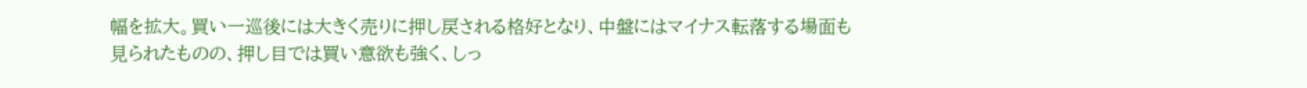幅を拡大。買い一巡後には大きく売りに押し戻される格好となり、中盤にはマイナス転落する場面も見られたものの、押し目では買い意欲も強く、しっ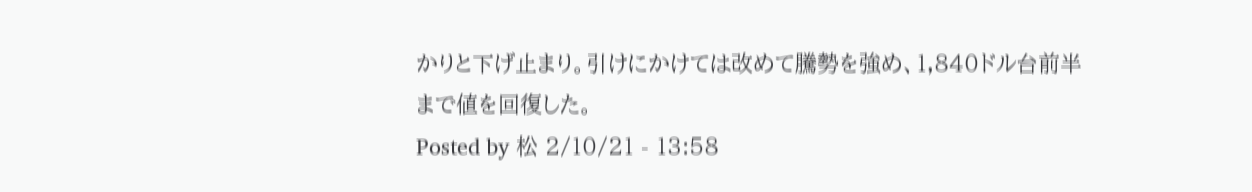かりと下げ止まり。引けにかけては改めて騰勢を強め、1,840ドル台前半まで値を回復した。
Posted by 松 2/10/21 - 13:58